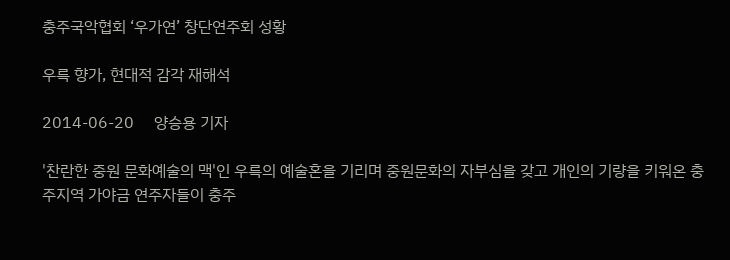충주국악협회 ‘우가연’ 창단연주회 성황

우륵 향가, 현대적 감각 재해석

2014-06-20     양승용 기자

'찬란한 중원 문화예술의 맥'인 우륵의 예술혼을 기리며 중원문화의 자부심을 갖고 개인의 기량을 키워온 충주지역 가야금 연주자들이 충주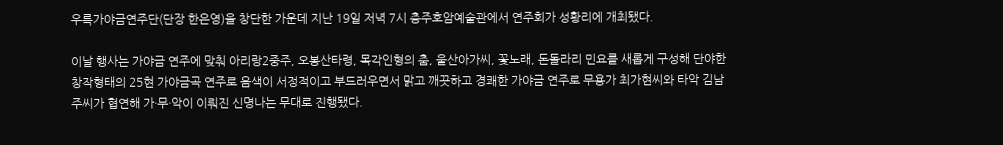우륵가야금연주단(단장 한은영)을 창단한 가운데 지난 19일 저녁 7시 충주호암예술관에서 연주회가 성황리에 개최됐다.

이날 행사는 가야금 연주에 맞춰 아리랑2중주, 오봉산타령, 목각인형의 춤, 울산아가씨, 꽃노래, 돈돌라리 민요를 새롭게 구성해 단야한 창작형태의 25현 가야금곡 연주로 음색이 서정적이고 부드러우면서 맑고 깨끗하고 경쾌한 가야금 연주로 무용가 최가현씨와 타악 김남주씨가 협연해 가·무·악이 이뤄진 신명나는 무대로 진행됐다.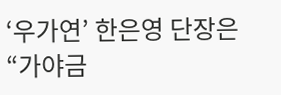‘우가연’ 한은영 단장은“가야금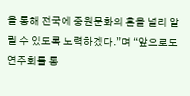을 통해 전국에 중원문화의 혼을 널리 알릴 수 있도록 노력하겠다.”며 “앞으로도 연주회를 통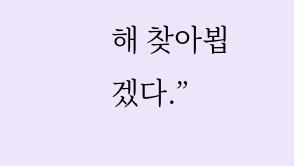해 찾아뵙겠다.”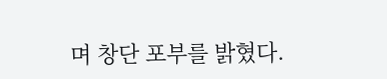며 창단 포부를 밝혔다.